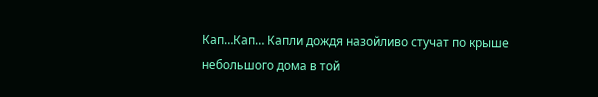Кап…Кап… Капли дождя назойливо стучат по крыше небольшого дома в той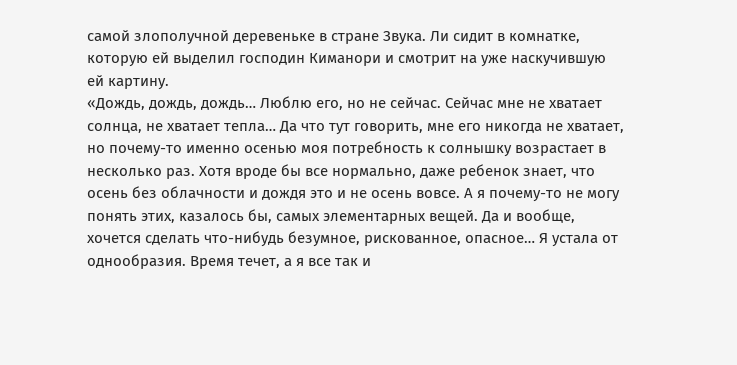самой злополучной деревеньке в стране Звука. Ли сидит в комнатке, которую ей выделил господин Киманори и смотрит на уже наскучившую ей картину.
«Дождь, дождь, дождь… Люблю его, но не сейчас. Сейчас мне не хватает солнца, не хватает тепла… Да что тут говорить, мне его никогда не хватает, но почему-то именно осенью моя потребность к солнышку возрастает в несколько раз. Хотя вроде бы все нормально, даже ребенок знает, что осень без облачности и дождя это и не осень вовсе. А я почему-то не могу понять этих, казалось бы, самых элементарных вещей. Да и вообще, хочется сделать что-нибудь безумное, рискованное, опасное… Я устала от однообразия. Время течет, а я все так и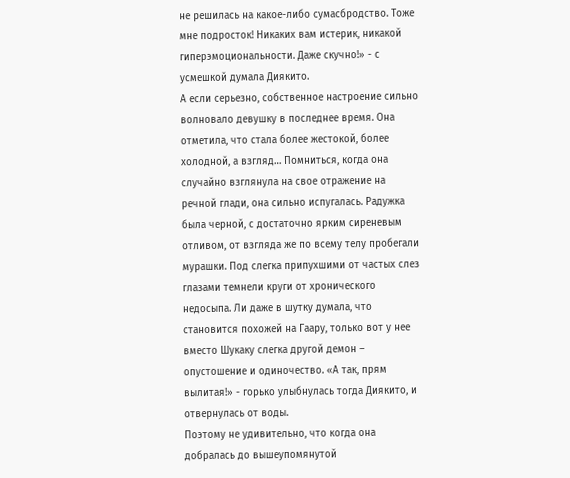не решилась на какое-либо сумасбродство. Тоже мне подросток! Никаких вам истерик, никакой гиперэмоциональности. Даже скучно!» - с усмешкой думала Диякито.
А если серьезно, собственное настроение сильно волновало девушку в последнее время. Она отметила, что стала более жестокой, более холодной, а взгляд… Помниться, когда она случайно взглянула на свое отражение на речной глади, она сильно испугалась. Радужка была черной, с достаточно ярким сиреневым отливом, от взгляда же по всему телу пробегали мурашки. Под слегка припухшими от частых слез глазами темнели круги от хронического недосыпа. Ли даже в шутку думала, что становится похожей на Гаару, только вот у нее вместо Шукаку слегка другой демон – опустошение и одиночество. «А так, прям вылитая!» - горько улыбнулась тогда Диякито, и отвернулась от воды.
Поэтому не удивительно, что когда она добралась до вышеупомянутой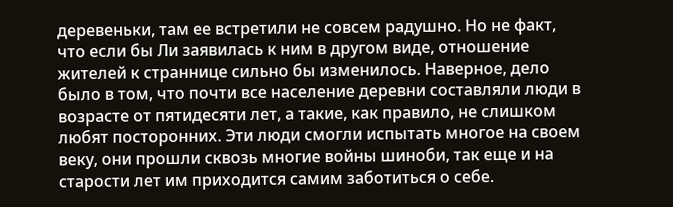деревеньки, там ее встретили не совсем радушно. Но не факт, что если бы Ли заявилась к ним в другом виде, отношение жителей к страннице сильно бы изменилось. Наверное, дело было в том, что почти все население деревни составляли люди в возрасте от пятидесяти лет, а такие, как правило, не слишком любят посторонних. Эти люди смогли испытать многое на своем веку, они прошли сквозь многие войны шиноби, так еще и на старости лет им приходится самим заботиться о себе.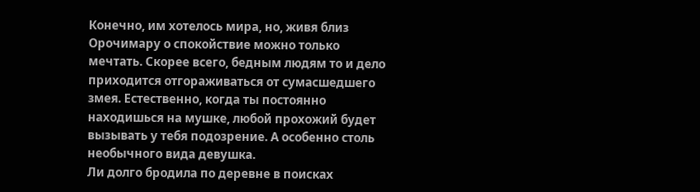Конечно, им хотелось мира, но, живя близ Орочимару о спокойствие можно только мечтать. Скорее всего, бедным людям то и дело приходится отгораживаться от сумасшедшего змея. Естественно, когда ты постоянно находишься на мушке, любой прохожий будет вызывать у тебя подозрение. А особенно столь необычного вида девушка.
Ли долго бродила по деревне в поисках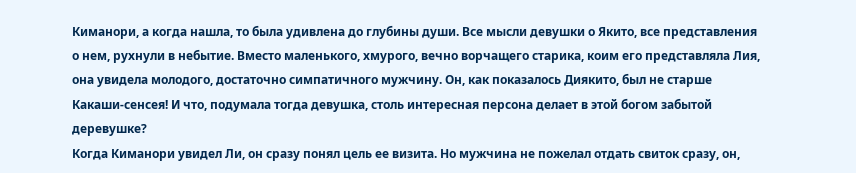Киманори, а когда нашла, то была удивлена до глубины души. Все мысли девушки о Якито, все представления о нем, рухнули в небытие. Вместо маленького, хмурого, вечно ворчащего старика, коим его представляла Лия, она увидела молодого, достаточно симпатичного мужчину. Он, как показалось Диякито, был не старше Какаши-сенсея! И что, подумала тогда девушка, столь интересная персона делает в этой богом забытой деревушке?
Когда Киманори увидел Ли, он сразу понял цель ее визита. Но мужчина не пожелал отдать свиток сразу, он,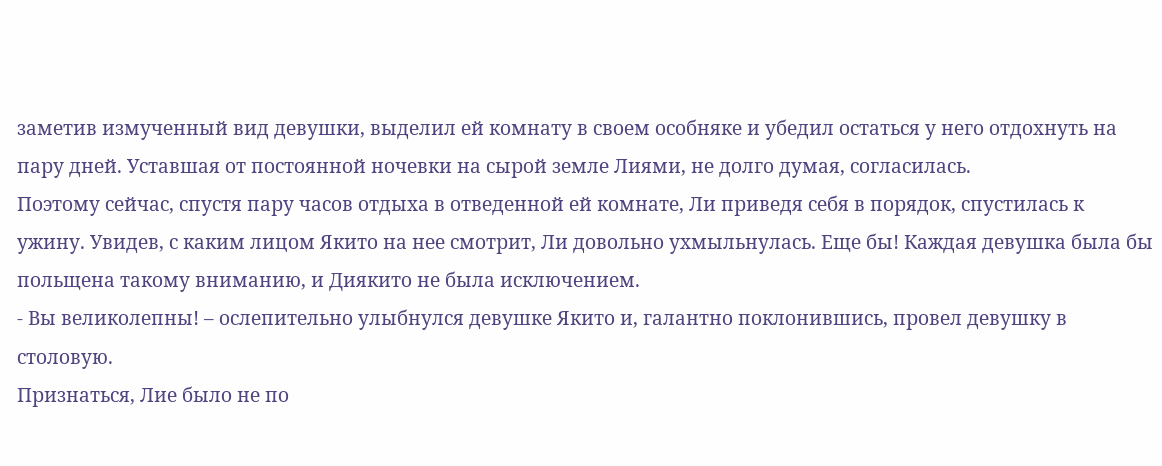заметив измученный вид девушки, выделил ей комнату в своем особняке и убедил остаться у него отдохнуть на пару дней. Уставшая от постоянной ночевки на сырой земле Лиями, не долго думая, согласилась.
Поэтому сейчас, спустя пару часов отдыха в отведенной ей комнате, Ли приведя себя в порядок, спустилась к ужину. Увидев, с каким лицом Якито на нее смотрит, Ли довольно ухмыльнулась. Еще бы! Каждая девушка была бы польщена такому вниманию, и Диякито не была исключением.
- Вы великолепны! – ослепительно улыбнулся девушке Якито и, галантно поклонившись, провел девушку в столовую.
Признаться, Лие было не по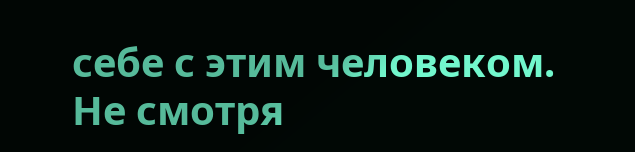себе с этим человеком. Не смотря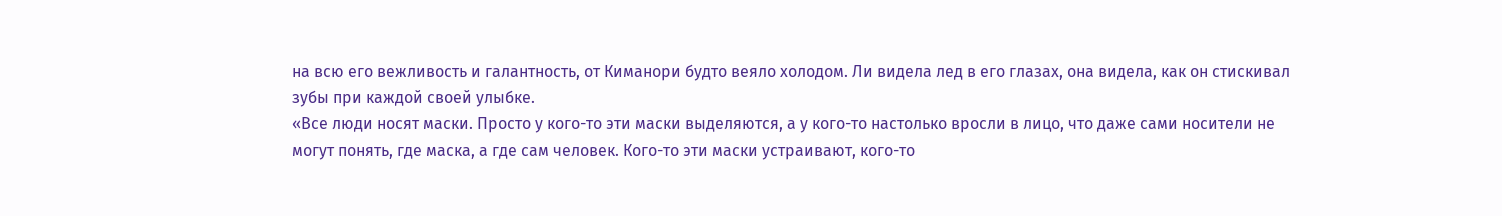на всю его вежливость и галантность, от Киманори будто веяло холодом. Ли видела лед в его глазах, она видела, как он стискивал зубы при каждой своей улыбке.
«Все люди носят маски. Просто у кого-то эти маски выделяются, а у кого-то настолько вросли в лицо, что даже сами носители не могут понять, где маска, а где сам человек. Кого-то эти маски устраивают, кого-то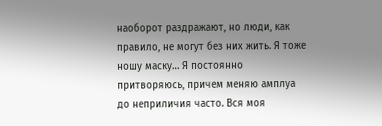наоборот раздражают, но люди, как правило, не могут без них жить. Я тоже ношу маску… Я постоянно притворяюсь, причем меняю амплуа до неприличия часто. Вся моя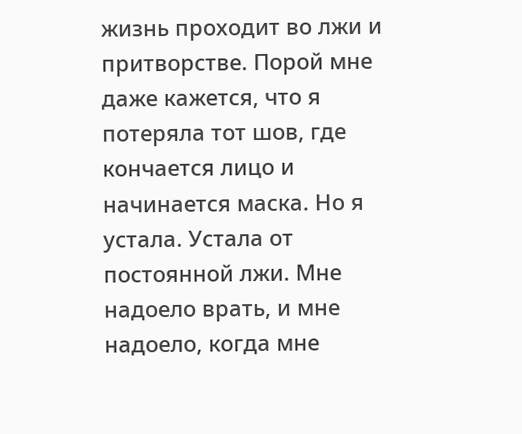жизнь проходит во лжи и притворстве. Порой мне даже кажется, что я потеряла тот шов, где кончается лицо и начинается маска. Но я устала. Устала от постоянной лжи. Мне надоело врать, и мне надоело, когда мне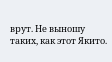врут. Не выношу таких, как этот Якито.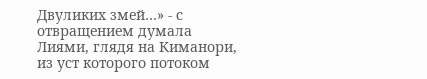Двуликих змей…» - с отвращением думала Лиями, глядя на Киманори, из уст которого потоком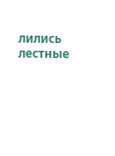лились лестные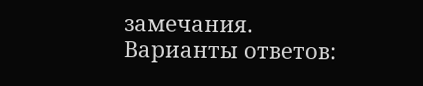замечания.
Варианты ответов: